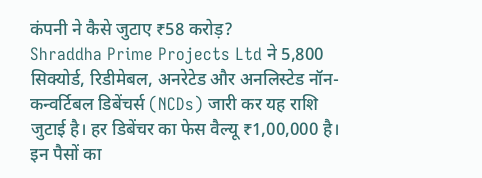कंपनी ने कैसे जुटाए ₹58 करोड़?
Shraddha Prime Projects Ltd ने 5,800 सिक्योर्ड, रिडीमेबल, अनरेटेड और अनलिस्टेड नॉन-कन्वर्टिबल डिबेंचर्स (NCDs) जारी कर यह राशि जुटाई है। हर डिबेंचर का फेस वैल्यू ₹1,00,000 है।
इन पैसों का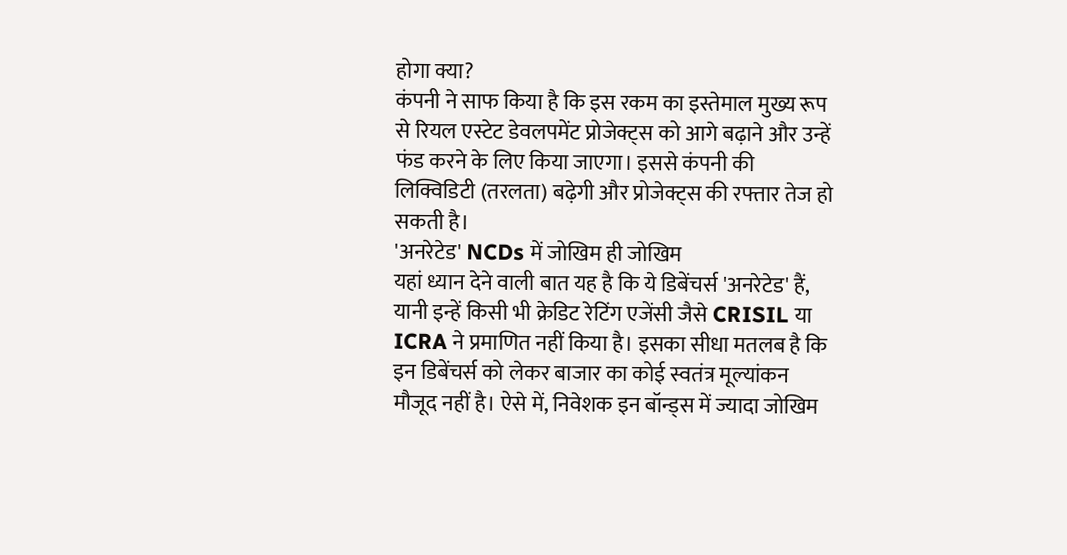होगा क्या?
कंपनी ने साफ किया है कि इस रकम का इस्तेमाल मुख्य रूप से रियल एस्टेट डेवलपमेंट प्रोजेक्ट्स को आगे बढ़ाने और उन्हें फंड करने के लिए किया जाएगा। इससे कंपनी की लिक्विडिटी (तरलता) बढ़ेगी और प्रोजेक्ट्स की रफ्तार तेज हो सकती है।
'अनरेटेड' NCDs में जोखिम ही जोखिम
यहां ध्यान देने वाली बात यह है कि ये डिबेंचर्स 'अनरेटेड' हैं, यानी इन्हें किसी भी क्रेडिट रेटिंग एजेंसी जैसे CRISIL या ICRA ने प्रमाणित नहीं किया है। इसका सीधा मतलब है कि इन डिबेंचर्स को लेकर बाजार का कोई स्वतंत्र मूल्यांकन मौजूद नहीं है। ऐसे में, निवेशक इन बॉन्ड्स में ज्यादा जोखिम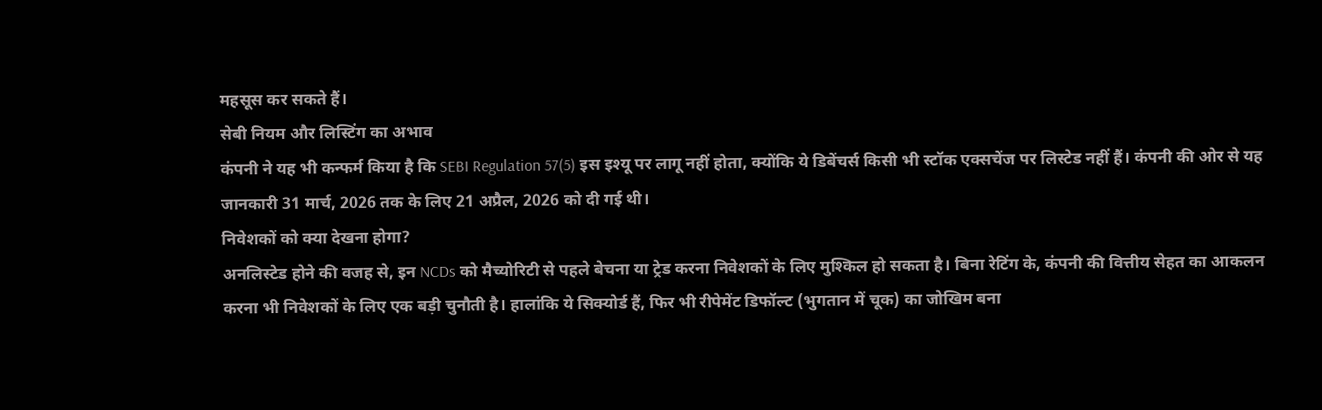महसूस कर सकते हैं।
सेबी नियम और लिस्टिंग का अभाव
कंपनी ने यह भी कन्फर्म किया है कि SEBI Regulation 57(5) इस इश्यू पर लागू नहीं होता, क्योंकि ये डिबेंचर्स किसी भी स्टॉक एक्सचेंज पर लिस्टेड नहीं हैं। कंपनी की ओर से यह जानकारी 31 मार्च, 2026 तक के लिए 21 अप्रैल, 2026 को दी गई थी।
निवेशकों को क्या देखना होगा?
अनलिस्टेड होने की वजह से, इन NCDs को मैच्योरिटी से पहले बेचना या ट्रेड करना निवेशकों के लिए मुश्किल हो सकता है। बिना रेटिंग के, कंपनी की वित्तीय सेहत का आकलन करना भी निवेशकों के लिए एक बड़ी चुनौती है। हालांकि ये सिक्योर्ड हैं, फिर भी रीपेमेंट डिफॉल्ट (भुगतान में चूक) का जोखिम बना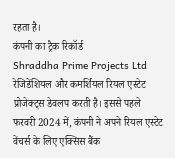रहता है।
कंपनी का ट्रैक रिकॉर्ड
Shraddha Prime Projects Ltd रेजिडेंशियल और कमर्शियल रियल एस्टेट प्रोजेक्ट्स डेवलप करती है। इससे पहले फरवरी 2024 में, कंपनी ने अपने रियल एस्टेट वेंचर्स के लिए एक्सिस बैंक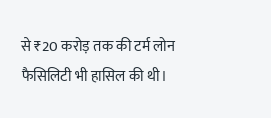से ₹20 करोड़ तक की टर्म लोन फैसिलिटी भी हासिल की थी।